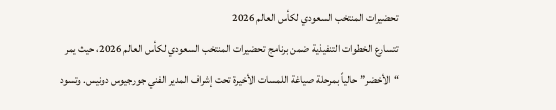تحضيرات المنتخب السعودي لكأس العالم 2026
تتسارع الخطوات التنفيذية ضمن برنامج تحضيرات المنتخب السعودي لكأس العالم 2026، حيث يمر “الأخضر” حالياً بمرحلة صياغة اللمسات الأخيرة تحت إشراف المدير الفني جورجيوس دونيس. وتسود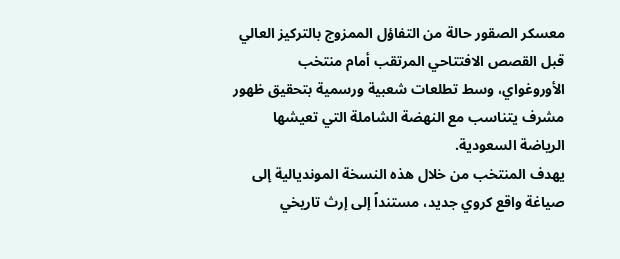معسكر الصقور حالة من التفاؤل الممزوج بالتركيز العالي قبل القصص الافتتاحي المرتقب أمام منتخب الأوروغواي، وسط تطلعات شعبية ورسمية بتحقيق ظهور مشرف يتناسب مع النهضة الشاملة التي تعيشها الرياضة السعودية.
يهدف المنتخب من خلال هذه النسخة المونديالية إلى صياغة واقع كروي جديد، مستنداً إلى إرث تاريخي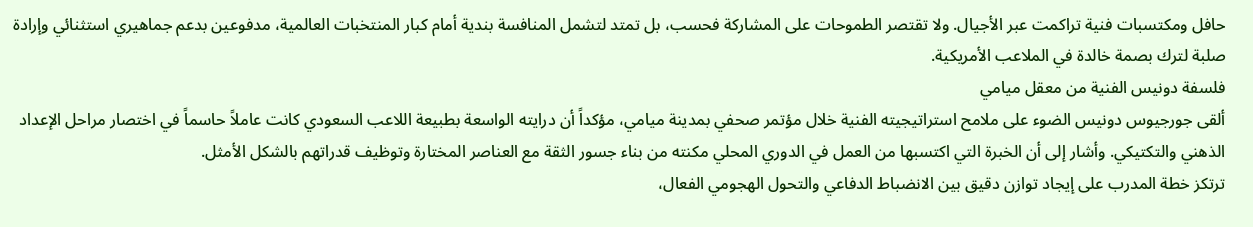حافل ومكتسبات فنية تراكمت عبر الأجيال. ولا تقتصر الطموحات على المشاركة فحسب، بل تمتد لتشمل المنافسة بندية أمام كبار المنتخبات العالمية، مدفوعين بدعم جماهيري استثنائي وإرادة صلبة لترك بصمة خالدة في الملاعب الأمريكية.
فلسفة دونيس الفنية من معقل ميامي
ألقى جورجيوس دونيس الضوء على ملامح استراتيجيته الفنية خلال مؤتمر صحفي بمدينة ميامي، مؤكداً أن درايته الواسعة بطبيعة اللاعب السعودي كانت عاملاً حاسماً في اختصار مراحل الإعداد الذهني والتكتيكي. وأشار إلى أن الخبرة التي اكتسبها من العمل في الدوري المحلي مكنته من بناء جسور الثقة مع العناصر المختارة وتوظيف قدراتهم بالشكل الأمثل.
ترتكز خطة المدرب على إيجاد توازن دقيق بين الانضباط الدفاعي والتحول الهجومي الفعال،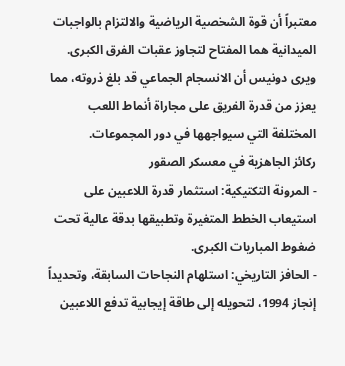معتبراً أن قوة الشخصية الرياضية والالتزام بالواجبات الميدانية هما المفتاح لتجاوز عقبات الفرق الكبرى. ويرى دونيس أن الانسجام الجماعي قد بلغ ذروته، مما يعزز من قدرة الفريق على مجاراة أنماط اللعب المختلفة التي سيواجهها في دور المجموعات.
ركائز الجاهزية في معسكر الصقور
- المرونة التكتيكية: استثمار قدرة اللاعبين على استيعاب الخطط المتغيرة وتطبيقها بدقة عالية تحت ضغوط المباريات الكبرى.
- الحافز التاريخي: استلهام النجاحات السابقة، وتحديداً إنجاز 1994، لتحويله إلى طاقة إيجابية تدفع اللاعبين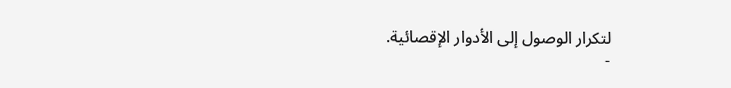لتكرار الوصول إلى الأدوار الإقصائية.
-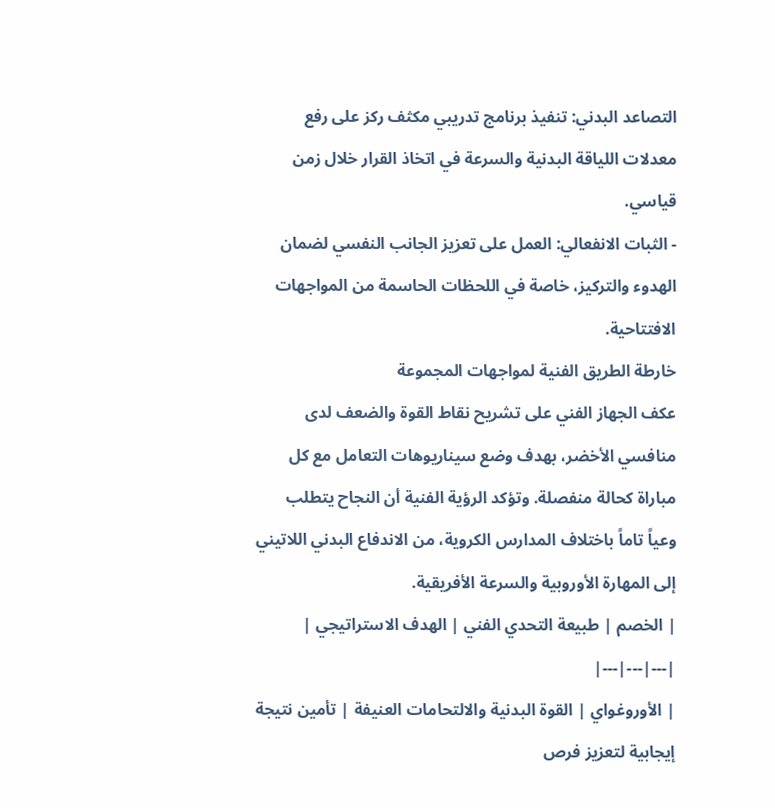التصاعد البدني: تنفيذ برنامج تدريبي مكثف ركز على رفع معدلات اللياقة البدنية والسرعة في اتخاذ القرار خلال زمن قياسي.
- الثبات الانفعالي: العمل على تعزيز الجانب النفسي لضمان الهدوء والتركيز، خاصة في اللحظات الحاسمة من المواجهات الافتتاحية.
خارطة الطريق الفنية لمواجهات المجموعة
عكف الجهاز الفني على تشريح نقاط القوة والضعف لدى منافسي الأخضر، بهدف وضع سيناريوهات التعامل مع كل مباراة كحالة منفصلة. وتؤكد الرؤية الفنية أن النجاح يتطلب وعياً تاماً باختلاف المدارس الكروية، من الاندفاع البدني اللاتيني إلى المهارة الأوروبية والسرعة الأفريقية.
| الخصم | طبيعة التحدي الفني | الهدف الاستراتيجي |
|---|---|---|
| الأوروغواي | القوة البدنية والالتحامات العنيفة | تأمين نتيجة إيجابية لتعزيز فرص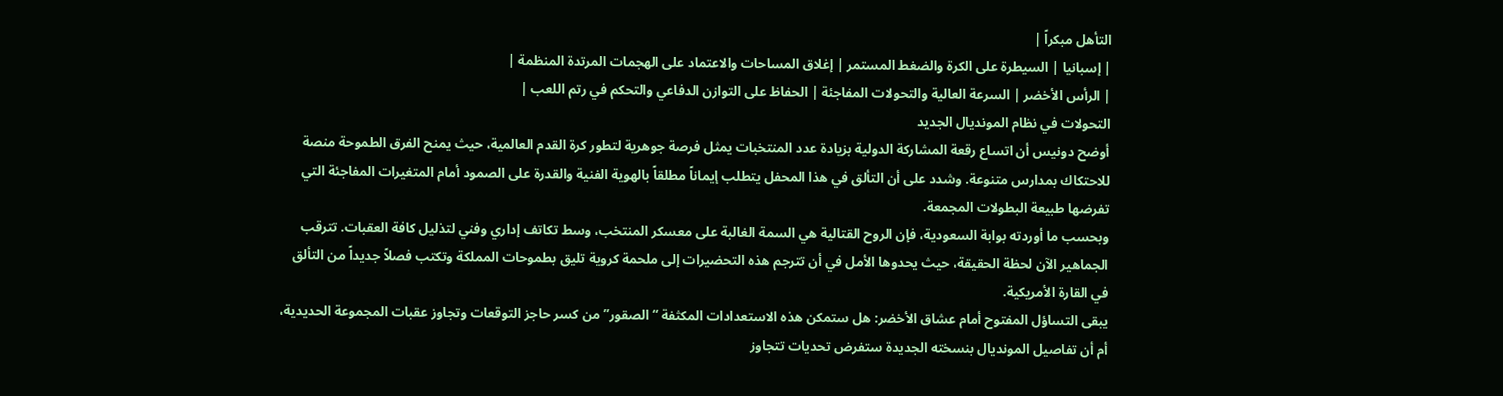التأهل مبكراً |
| إسبانيا | السيطرة على الكرة والضغط المستمر | إغلاق المساحات والاعتماد على الهجمات المرتدة المنظمة |
| الرأس الأخضر | السرعة العالية والتحولات المفاجئة | الحفاظ على التوازن الدفاعي والتحكم في رتم اللعب |
التحولات في نظام المونديال الجديد
أوضح دونيس أن اتساع رقعة المشاركة الدولية بزيادة عدد المنتخبات يمثل فرصة جوهرية لتطور كرة القدم العالمية، حيث يمنح الفرق الطموحة منصة للاحتكاك بمدارس متنوعة. وشدد على أن التألق في هذا المحفل يتطلب إيماناً مطلقاً بالهوية الفنية والقدرة على الصمود أمام المتغيرات المفاجئة التي تفرضها طبيعة البطولات المجمعة.
وبحسب ما أوردته بوابة السعودية، فإن الروح القتالية هي السمة الغالبة على معسكر المنتخب، وسط تكاتف إداري وفني لتذليل كافة العقبات. تترقب الجماهير الآن لحظة الحقيقة، حيث يحدوها الأمل في أن تترجم هذه التحضيرات إلى ملحمة كروية تليق بطموحات المملكة وتكتب فصلاً جديداً من التألق في القارة الأمريكية.
يبقى التساؤل المفتوح أمام عشاق الأخضر: هل ستمكن هذه الاستعدادات المكثفة “الصقور” من كسر حاجز التوقعات وتجاوز عقبات المجموعة الحديدية، أم أن تفاصيل المونديال بنسخته الجديدة ستفرض تحديات تتجاوز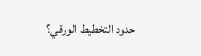حدود التخطيط الورقي؟